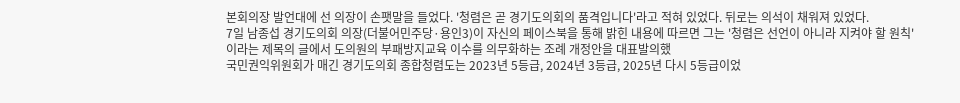본회의장 발언대에 선 의장이 손팻말을 들었다. '청렴은 곧 경기도의회의 품격입니다'라고 적혀 있었다. 뒤로는 의석이 채워져 있었다.
7일 남종섭 경기도의회 의장(더불어민주당·용인3)이 자신의 페이스북을 통해 밝힌 내용에 따르면 그는 '청렴은 선언이 아니라 지켜야 할 원칙'이라는 제목의 글에서 도의원의 부패방지교육 이수를 의무화하는 조례 개정안을 대표발의했
국민권익위원회가 매긴 경기도의회 종합청렴도는 2023년 5등급, 2024년 3등급, 2025년 다시 5등급이었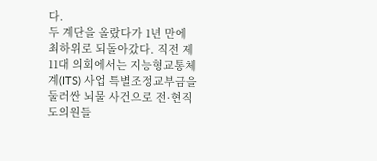다.
두 계단을 올랐다가 1년 만에 최하위로 되돌아갔다. 직전 제11대 의회에서는 지능형교통체계(ITS) 사업 특별조정교부금을 둘러싼 뇌물 사건으로 전·현직 도의원들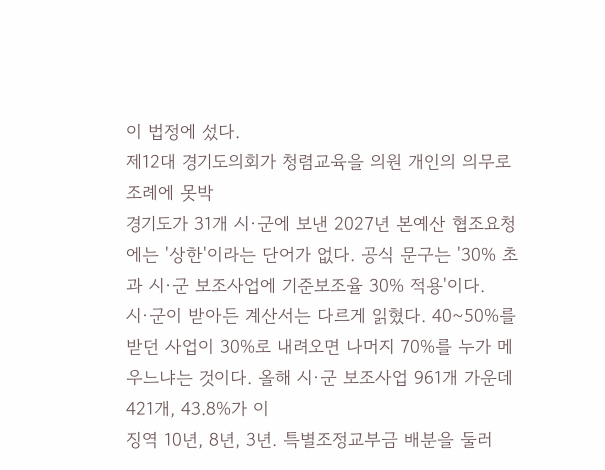이 법정에 섰다.
제12대 경기도의회가 청렴교육을 의원 개인의 의무로 조례에 못박
경기도가 31개 시·군에 보낸 2027년 본예산 협조요청에는 '상한'이라는 단어가 없다. 공식 문구는 '30% 초과 시·군 보조사업에 기준보조율 30% 적용'이다.
시·군이 받아든 계산서는 다르게 읽혔다. 40~50%를 받던 사업이 30%로 내려오면 나머지 70%를 누가 메우느냐는 것이다. 올해 시·군 보조사업 961개 가운데 421개, 43.8%가 이
징역 10년, 8년, 3년. 특별조정교부금 배분을 둘러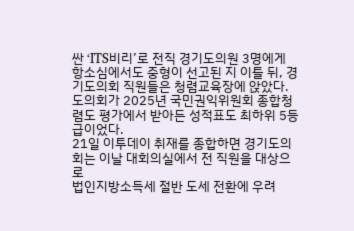싼 ‘ITS비리’로 전직 경기도의원 3명에게 항소심에서도 중형이 선고된 지 이틀 뒤, 경기도의회 직원들은 청렴교육장에 앉았다. 도의회가 2025년 국민권익위원회 종합청렴도 평가에서 받아든 성적표도 최하위 5등급이었다.
21일 이투데이 취재를 종합하면 경기도의회는 이날 대회의실에서 전 직원을 대상으로
법인지방소득세 절반 도세 전환에 우려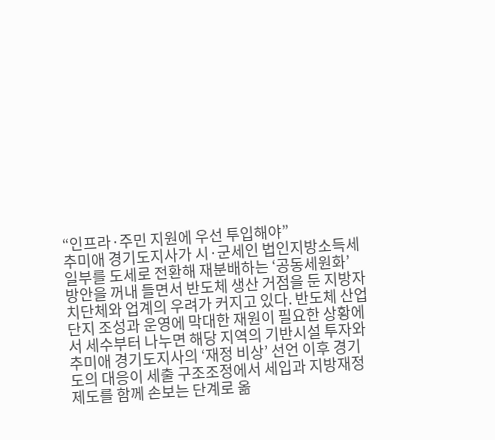“인프라·주민 지원에 우선 투입해야”
추미애 경기도지사가 시·군세인 법인지방소득세 일부를 도세로 전환해 재분배하는 ‘공동세원화’ 방안을 꺼내 들면서 반도체 생산 거점을 둔 지방자치단체와 업계의 우려가 커지고 있다. 반도체 산업단지 조성과 운영에 막대한 재원이 필요한 상황에서 세수부터 나누면 해당 지역의 기반시설 투자와
추미애 경기도지사의 ‘재정 비상’ 선언 이후 경기도의 대응이 세출 구조조정에서 세입과 지방재정 제도를 함께 손보는 단계로 옮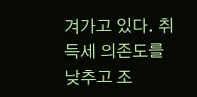겨가고 있다. 취득세 의존도를 낮추고 조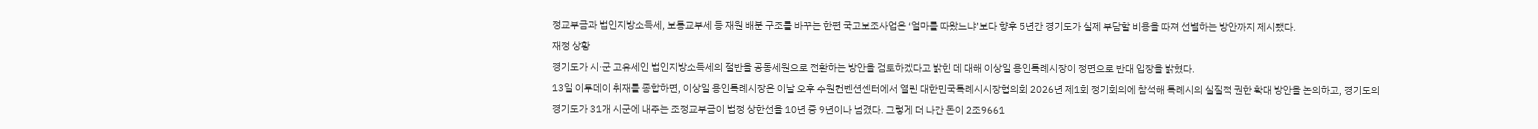정교부금과 법인지방소득세, 보통교부세 등 재원 배분 구조를 바꾸는 한편 국고보조사업은 ‘얼마를 따왔느냐’보다 향후 5년간 경기도가 실제 부담할 비용을 따져 선별하는 방안까지 제시됐다.
재정 상황
경기도가 시·군 고유세인 법인지방소득세의 절반을 공동세원으로 전환하는 방안을 검토하겠다고 밝힌 데 대해 이상일 용인특례시장이 정면으로 반대 입장을 밝혔다.
13일 이투데이 취재를 종합하면, 이상일 용인특례시장은 이날 오후 수원컨벤션센터에서 열린 대한민국특례시시장협의회 2026년 제1회 정기회의에 참석해 특례시의 실질적 권한 확대 방안을 논의하고, 경기도의
경기도가 31개 시군에 내주는 조정교부금이 법정 상한선을 10년 중 9년이나 넘겼다. 그렇게 더 나간 돈이 2조9661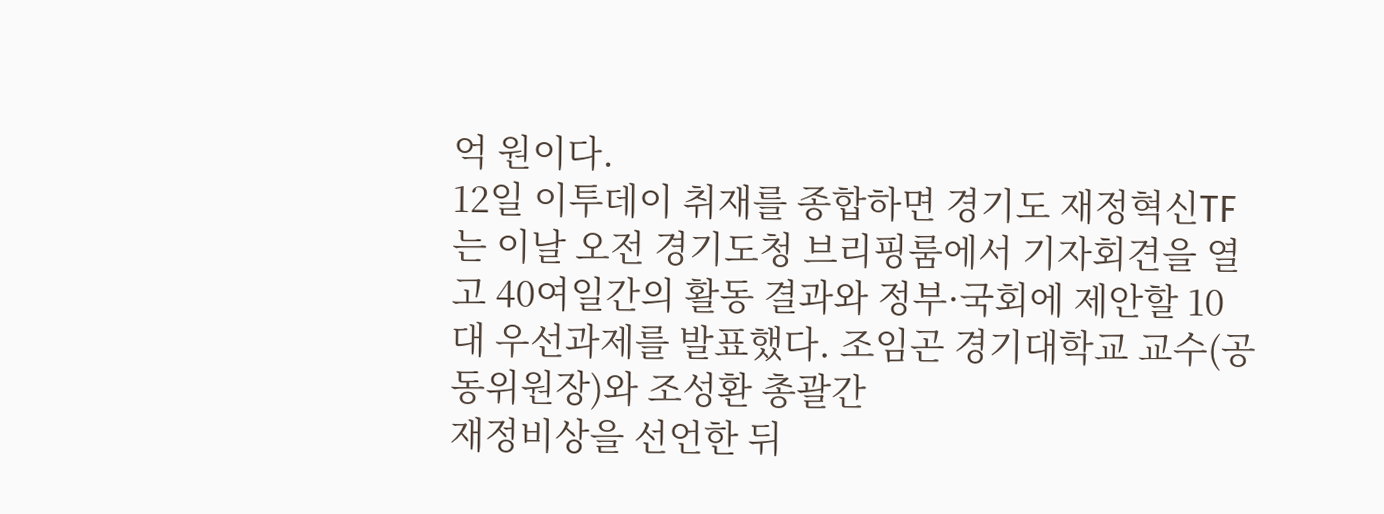억 원이다.
12일 이투데이 취재를 종합하면 경기도 재정혁신TF는 이날 오전 경기도청 브리핑룸에서 기자회견을 열고 40여일간의 활동 결과와 정부·국회에 제안할 10대 우선과제를 발표했다. 조임곤 경기대학교 교수(공동위원장)와 조성환 총괄간
재정비상을 선언한 뒤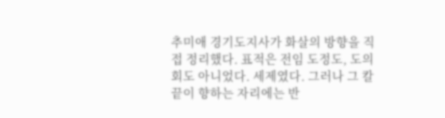추미애 경기도지사가 화살의 방향을 직접 정리했다. 표적은 전임 도정도, 도의회도 아니었다. 세제였다. 그러나 그 칼끝이 향하는 자리에는 반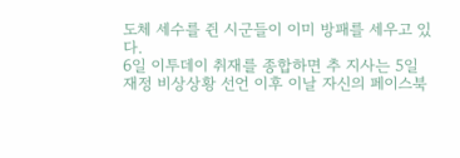도체 세수를 쥔 시군들이 이미 방패를 세우고 있다.
6일 이투데이 취재를 종합하면 추 지사는 5일 재정 비상상황 선언 이후 이날 자신의 페이스북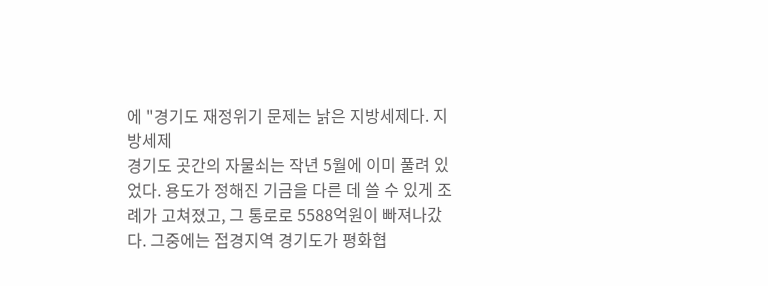에 "경기도 재정위기 문제는 낡은 지방세제다. 지방세제
경기도 곳간의 자물쇠는 작년 5월에 이미 풀려 있었다. 용도가 정해진 기금을 다른 데 쓸 수 있게 조례가 고쳐졌고, 그 통로로 5588억원이 빠져나갔다. 그중에는 접경지역 경기도가 평화협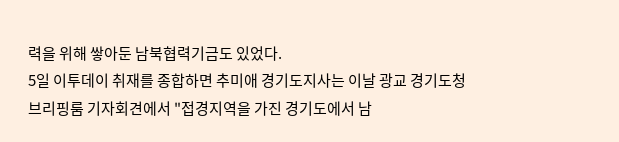력을 위해 쌓아둔 남북협력기금도 있었다.
5일 이투데이 취재를 종합하면 추미애 경기도지사는 이날 광교 경기도청 브리핑룸 기자회견에서 "접경지역을 가진 경기도에서 남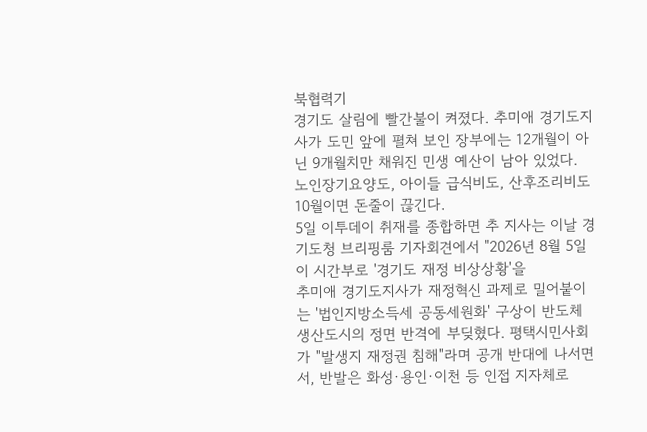북협력기
경기도 살림에 빨간불이 켜졌다. 추미애 경기도지사가 도민 앞에 펼쳐 보인 장부에는 12개월이 아닌 9개월치만 채워진 민생 예산이 남아 있었다. 노인장기요양도, 아이들 급식비도, 산후조리비도 10월이면 돈줄이 끊긴다.
5일 이투데이 취재를 종합하면 추 지사는 이날 경기도청 브리핑룸 기자회견에서 "2026년 8월 5일 이 시간부로 '경기도 재정 비상상황'을
추미애 경기도지사가 재정혁신 과제로 밀어붙이는 '법인지방소득세 공동세원화' 구상이 반도체 생산도시의 정면 반격에 부딪혔다. 평택시민사회가 "발생지 재정권 침해"라며 공개 반대에 나서면서, 반발은 화성·용인·이천 등 인접 지자체로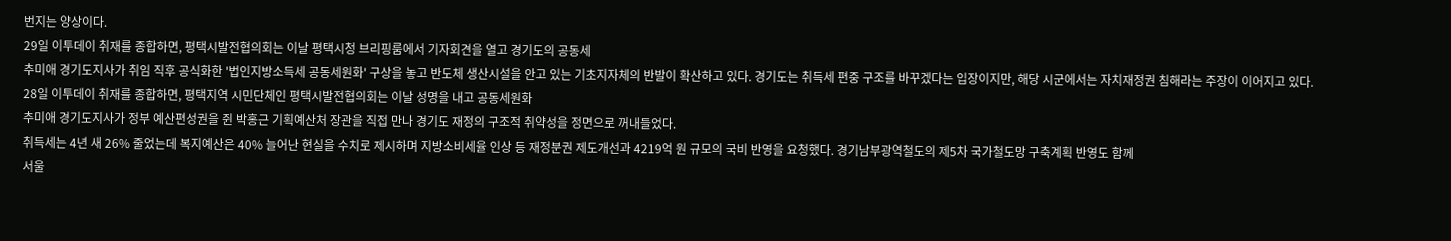번지는 양상이다.
29일 이투데이 취재를 종합하면, 평택시발전협의회는 이날 평택시청 브리핑룸에서 기자회견을 열고 경기도의 공동세
추미애 경기도지사가 취임 직후 공식화한 '법인지방소득세 공동세원화' 구상을 놓고 반도체 생산시설을 안고 있는 기초지자체의 반발이 확산하고 있다. 경기도는 취득세 편중 구조를 바꾸겠다는 입장이지만, 해당 시군에서는 자치재정권 침해라는 주장이 이어지고 있다.
28일 이투데이 취재를 종합하면, 평택지역 시민단체인 평택시발전협의회는 이날 성명을 내고 공동세원화
추미애 경기도지사가 정부 예산편성권을 쥔 박홍근 기획예산처 장관을 직접 만나 경기도 재정의 구조적 취약성을 정면으로 꺼내들었다.
취득세는 4년 새 26% 줄었는데 복지예산은 40% 늘어난 현실을 수치로 제시하며 지방소비세율 인상 등 재정분권 제도개선과 4219억 원 규모의 국비 반영을 요청했다. 경기남부광역철도의 제5차 국가철도망 구축계획 반영도 함께
서울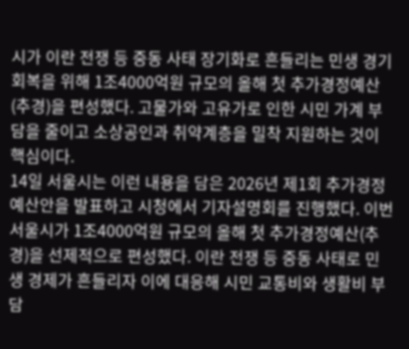시가 이란 전쟁 등 중동 사태 장기화로 흔들리는 민생 경기 회복을 위해 1조4000억원 규모의 올해 첫 추가경정예산(추경)을 편성했다. 고물가와 고유가로 인한 시민 가계 부담을 줄이고 소상공인과 취약계층을 밀착 지원하는 것이 핵심이다.
14일 서울시는 이런 내용을 담은 2026년 제1회 추가경정예산안을 발표하고 시청에서 기자설명회를 진행했다. 이번
서울시가 1조4000억원 규모의 올해 첫 추가경정예산(추경)을 선제적으로 편성했다. 이란 전쟁 등 중동 사태로 민생 경제가 흔들리자 이에 대응해 시민 교통비와 생활비 부담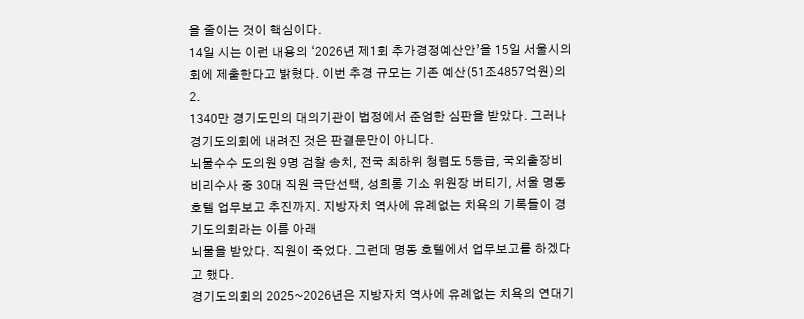을 줄이는 것이 핵심이다.
14일 시는 이런 내용의 ‘2026년 제1회 추가경정예산안’을 15일 서울시의회에 제출한다고 밝혔다. 이번 추경 규모는 기존 예산(51조4857억원)의 2.
1340만 경기도민의 대의기관이 법정에서 준엄한 심판을 받았다. 그러나 경기도의회에 내려진 것은 판결문만이 아니다.
뇌물수수 도의원 9명 검찰 송치, 전국 최하위 청렴도 5등급, 국외출장비 비리수사 중 30대 직원 극단선택, 성희롱 기소 위원장 버티기, 서울 명동 호텔 업무보고 추진까지. 지방자치 역사에 유례없는 치욕의 기록들이 경기도의회라는 이름 아래
뇌물을 받았다. 직원이 죽었다. 그런데 명동 호텔에서 업무보고를 하겠다고 했다.
경기도의회의 2025~2026년은 지방자치 역사에 유례없는 치욕의 연대기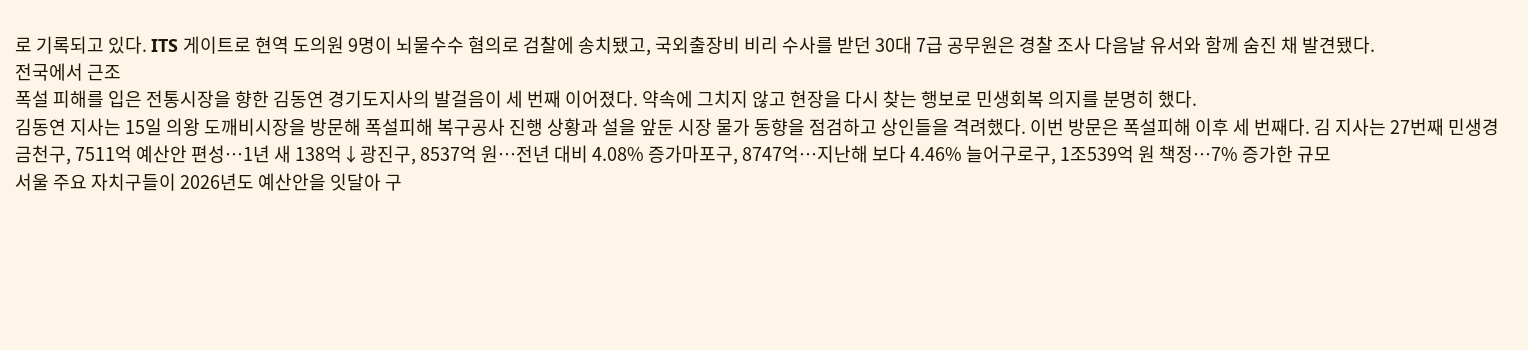로 기록되고 있다. ITS 게이트로 현역 도의원 9명이 뇌물수수 혐의로 검찰에 송치됐고, 국외출장비 비리 수사를 받던 30대 7급 공무원은 경찰 조사 다음날 유서와 함께 숨진 채 발견됐다.
전국에서 근조
폭설 피해를 입은 전통시장을 향한 김동연 경기도지사의 발걸음이 세 번째 이어졌다. 약속에 그치지 않고 현장을 다시 찾는 행보로 민생회복 의지를 분명히 했다.
김동연 지사는 15일 의왕 도깨비시장을 방문해 폭설피해 복구공사 진행 상황과 설을 앞둔 시장 물가 동향을 점검하고 상인들을 격려했다. 이번 방문은 폭설피해 이후 세 번째다. 김 지사는 27번째 민생경
금천구, 7511억 예산안 편성⋯1년 새 138억↓광진구, 8537억 원⋯전년 대비 4.08% 증가마포구, 8747억⋯지난해 보다 4.46% 늘어구로구, 1조539억 원 책정⋯7% 증가한 규모
서울 주요 자치구들이 2026년도 예산안을 잇달아 구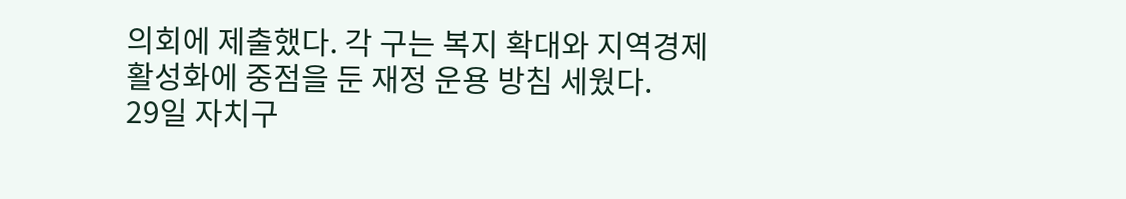의회에 제출했다. 각 구는 복지 확대와 지역경제 활성화에 중점을 둔 재정 운용 방침 세웠다.
29일 자치구